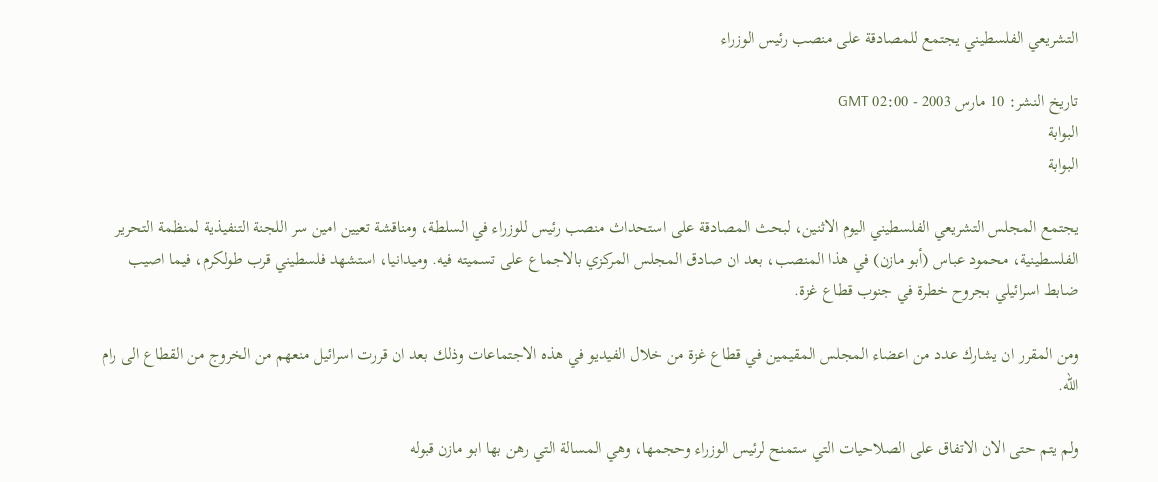التشريعي الفلسطيني يجتمع للمصادقة على منصب رئيس الوزراء

تاريخ النشر: 10 مارس 2003 - 02:00 GMT
البوابة
البوابة

يجتمع المجلس التشريعي الفلسطيني اليوم الاثنين، لبحث المصادقة على استحداث منصب رئيس للوزراء في السلطة، ومناقشة تعيين امين سر اللجنة التنفيذية لمنظمة التحرير الفلسطينية، محمود عباس (أبو مازن) في هذا المنصب، بعد ان صادق المجلس المركزي بالاجماع على تسميته فيه. وميدانيا، استشهد فلسطيني قرب طولكرم، فيما اصيب ضابط اسرائيلي بجروح خطرة في جنوب قطاع غزة.

ومن المقرر ان يشارك عدد من اعضاء المجلس المقيمين في قطاع غزة من خلال الفيديو في هذه الاجتماعات وذلك بعد ان قررت اسرائيل منعهم من الخروج من القطاع الى رام الله.

ولم يتم حتى الان الاتفاق على الصلاحيات التي ستمنح لرئيس الوزراء وحجمها، وهي المسالة التي رهن بها ابو مازن قبوله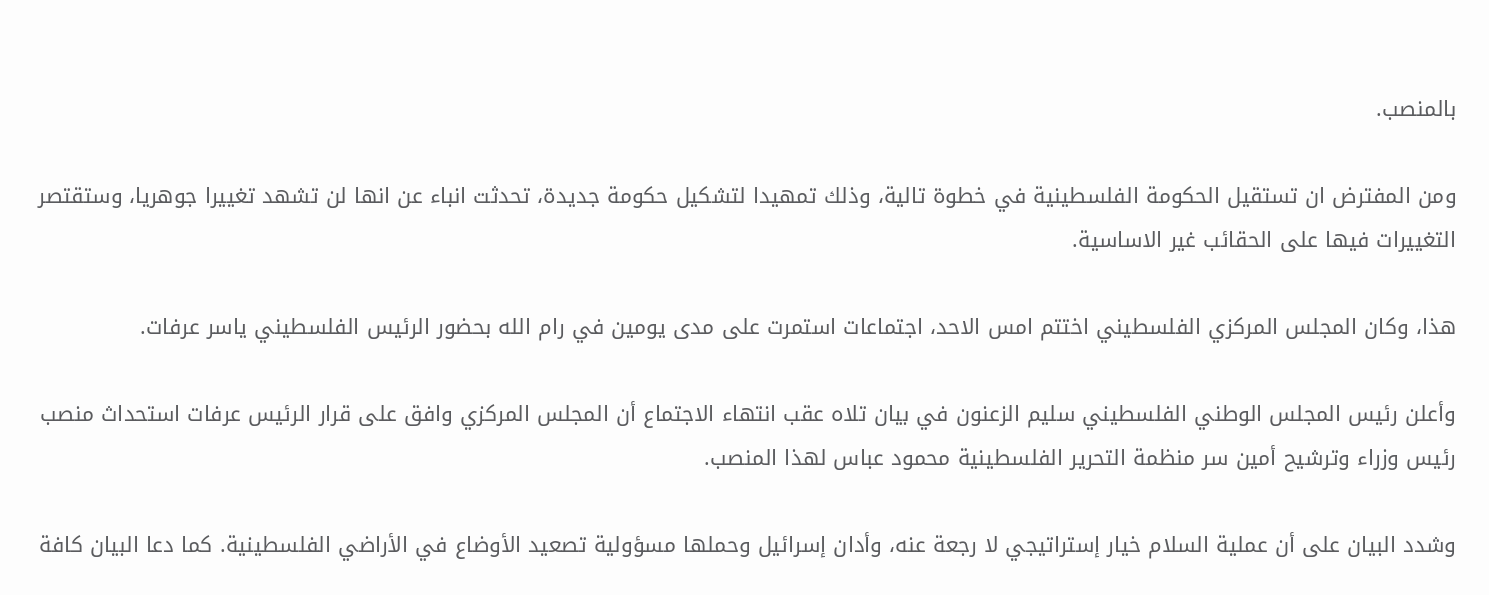بالمنصب.

ومن المفترض ان تستقيل الحكومة الفلسطينية في خطوة تالية، وذلك تمهيدا لتشكيل حكومة جديدة، تحدثت انباء عن انها لن تشهد تغييرا جوهريا، وستقتصر التغييرات فيها على الحقائب غير الاساسية.

هذا، وكان المجلس المركزي الفلسطيني اختتم امس الاحد، اجتماعات استمرت على مدى يومين في رام الله بحضور الرئيس الفلسطيني ياسر عرفات.

وأعلن رئيس المجلس الوطني الفلسطيني سليم الزعنون في بيان تلاه عقب انتهاء الاجتماع أن المجلس المركزي وافق على قرار الرئيس عرفات استحداث منصب رئيس وزراء وترشيح أمين سر منظمة التحرير الفلسطينية محمود عباس لهذا المنصب.

وشدد البيان على أن عملية السلام خيار إستراتيجي لا رجعة عنه، وأدان إسرائيل وحملها مسؤولية تصعيد الأوضاع في الأراضي الفلسطينية. كما دعا البيان كافة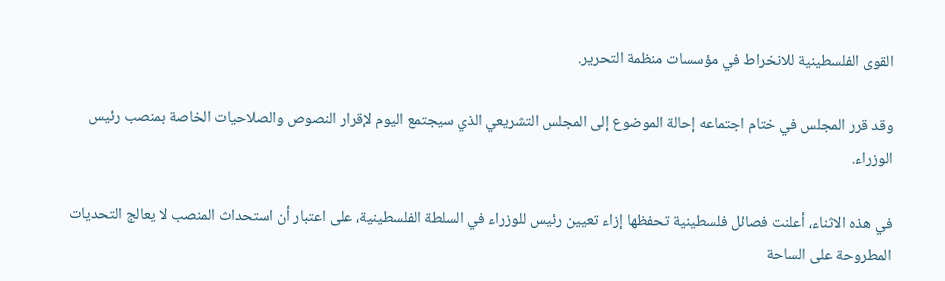القوى الفلسطينية للانخراط في مؤسسات منظمة التحرير.

وقد قرر المجلس في ختام اجتماعه إحالة الموضوع إلى المجلس التشريعي الذي سيجتمع اليوم لإقرار النصوص والصلاحيات الخاصة بمنصب رئيس الوزراء.

في هذه الاثناء، أعلنت فصائل فلسطينية تحفظها إزاء تعيين رئيس للوزراء في السلطة الفلسطينية، على اعتبار أن استحداث المنصب لا يعالج التحديات المطروحة على الساحة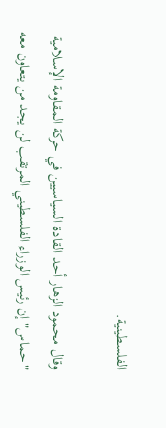الفلسطينية.

وقال محمود الزهار أحد القادة السياسيين في حركة المقاومة الإسلامية "حماس" إن رئيس الوزراء الفلسطيني المرتقب لن يجد من يتعاون معه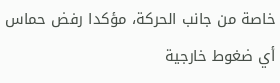خاصة من جانب الحركة، مؤكدا رفض حماس أي ضغوط خارجية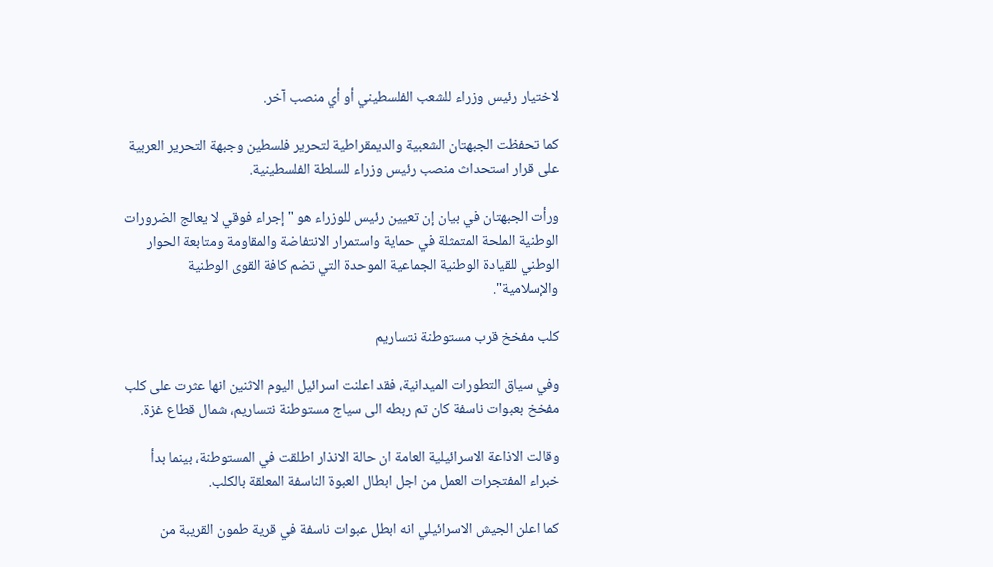لاختيار رئيس وزراء للشعب الفلسطيني أو أي منصب آخر.

كما تحفظت الجبهتان الشعبية والديمقراطية لتحرير فلسطين وجبهة التحرير العربية على قرار استحداث منصب رئيس وزراء للسلطة الفلسطينية.

ورأت الجبهتان في بيان إن تعيين رئيس للوزراء هو "إجراء فوقي لا يعالج الضرورات الوطنية الملحة المتمثلة في حماية واستمرار الانتفاضة والمقاومة ومتابعة الحوار الوطني للقيادة الوطنية الجماعية الموحدة التي تضم كافة القوى الوطنية والإسلامية".

كلب مفخخ قرب مستوطنة نتساريم

وفي سياق التطورات الميدانية، فقد اعلنت اسرائيل اليوم الاثنين انها عثرت على كلب مفخخ بعبوات ناسفة كان تم ربطه الى سياج مستوطنة نتساريم، شمال قطاع غزة.

وقالت الاذاعة الاسرائيلية العامة ان حالة الانذار اطلقت في المستوطنة، بينما بدأ خبراء المفتجرات العمل من اجل ابطال العبوة الناسفة المعلقة بالكلب.

كما اعلن الجيش الاسرائيلي انه ابطل عبوات ناسفة في قرية طمون القريبة من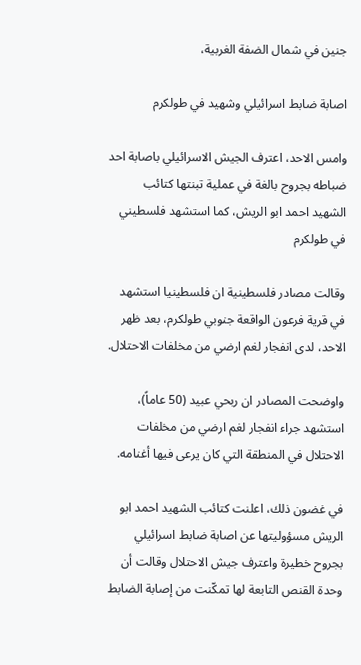جنين في شمال الضفة الغربية،

اصابة ضابط اسرائيلي وشهيد في طولكرم

وامس الاحد، اعترف الجيش الاسرائيلي باصابة احد ضباطه بجروح بالغة في عملية تبنتها كتائب الشهيد احمد ابو الريش، كما استشهد فلسطيني في طولكرم

وقالت مصادر فلسطينية ان فلسطينيا استشهد في قرية فرعون الواقعة جنوبي طولكرم، بعد ظهر الاحد، لدى انفجار لغم ارضي من مخلفات الاحتلال.

واوضحت المصادر ان ربحي عبيد (50 عاماً)، استشهد جراء انفجار لغم ارضي من مخلفات الاحتلال في المنطقة التي كان يرعى فيها أغنامه.

في غضون ذلك، اعلنت كتائب الشهيد احمد ابو الريش مسؤوليتها عن اصابة ضابط اسرائيلي بجروح خطيرة واعترف جيش الاحتلال وقالت أن وحدة القنص التابعة لها تمكّنت من إصابة الضابط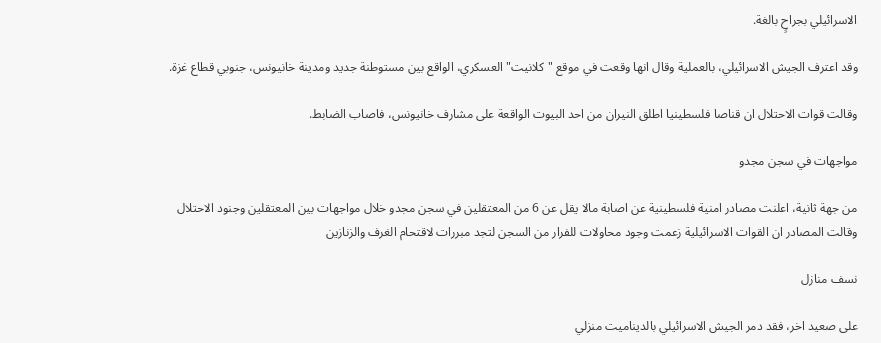الاسرائيلي بجراحٍ بالغة.

وقد اعترف الجيش الاسرائيلي، بالعملية وقال انها وقعت في موقع "كلانيت" العسكري، الواقع بين مستوطنة جديد ومدينة خانيونس، جنوبي قطاع غزة.

وقالت قوات الاحتلال ان قناصا فلسطينيا اطلق النيران من احد البيوت الواقعة على مشارف خانيونس، فاصاب الضابط.

مواجهات في سجن مجدو

من جهة ثانية، اعلنت مصادر امنية فلسطينية عن اصابة مالا يقل عن 6 من المعتقلين في سجن مجدو خلال مواجهات بين المعتقلين وجنود الاحتلال وقالت المصادر ان القوات الاسرائيلية زعمت وجود محاولات للفرار من السجن لتجد مبررات لاقتحام الغرف والزنازين

نسف منازل

على صعيد اخر، فقد دمر الجيش الاسرائيلي بالديناميت منزلي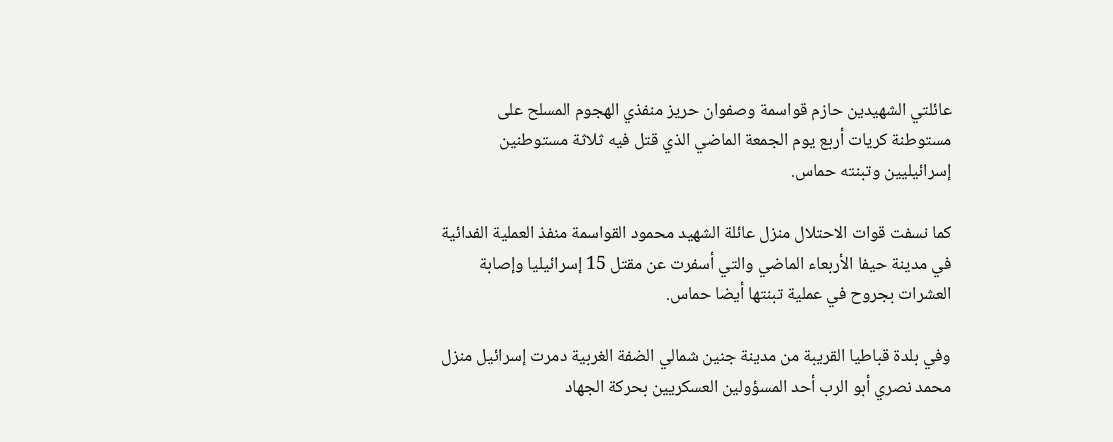عائلتي الشهيدين حازم قواسمة وصفوان حريز منفذي الهجوم المسلح على مستوطنة كريات أربع يوم الجمعة الماضي الذي قتل فيه ثلاثة مستوطنين إسرائيليين وتبنته حماس.

كما نسفت قوات الاحتلال منزل عائلة الشهيد محمود القواسمة منفذ العملية الفدائية في مدينة حيفا الأربعاء الماضي والتي أسفرت عن مقتل 15 إسرائيليا وإصابة العشرات بجروح في عملية تبنتها أيضا حماس.

وفي بلدة قباطيا القريبة من مدينة جنين شمالي الضفة الغربية دمرت إسرائيل منزل محمد نصري أبو الرب أحد المسؤولين العسكريين بحركة الجهاد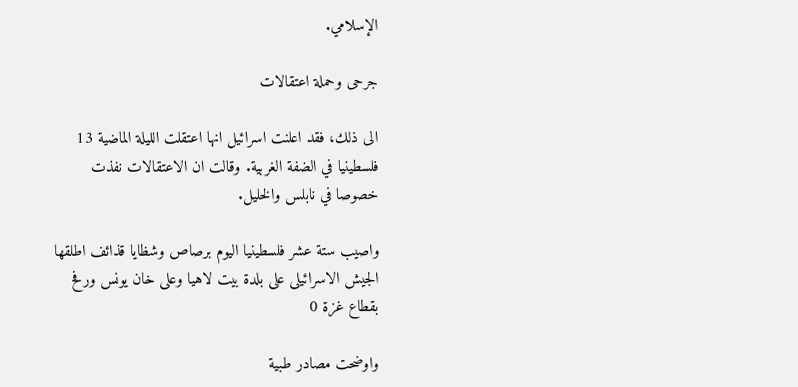الإسلامي.

جرحى وحملة اعتقالات

الى ذلك، فقد اعلنت اسرائيل انها اعتقلت الليلة الماضية 13 فلسطينيا في الضفة الغربية. وقالت ان الاعتقالات نفذت خصوصا في نابلس والخليل.

واصيب ستة عشر فلسطينيا اليوم برصاص وشظايا قذائف اطلقها الجيش الاسرائيلى على بلدة بيت لاهيا وعلى خان يونس ورفح بقطاع غزة 0

واوضحت مصادر طبية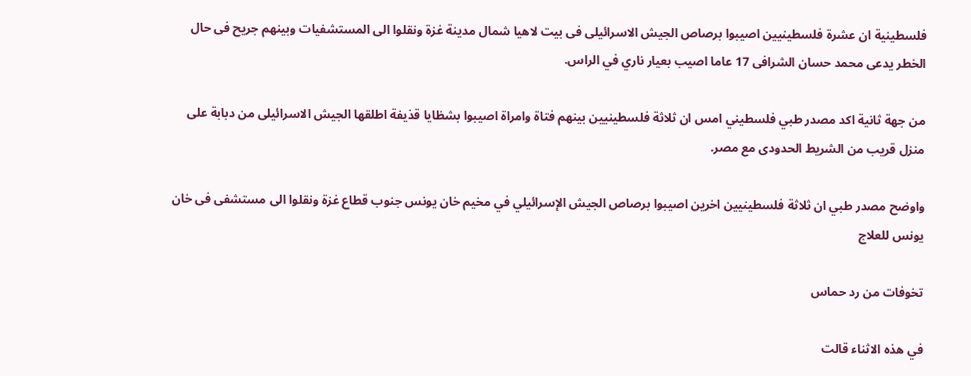فلسطينية ان عشرة فلسطينيين اصيبوا برصاص الجيش الاسرائيلى فى بيت لاهيا شمال مدينة غزة ونقلوا الى المستشفيات وبينهم جريح فى حال الخطر يدعى محمد حسان الشرافى 17 عاما اصيب بعيار ناري في الراس.

من جهة ثانية اكد مصدر طبي فلسطيني امس ان ثلاثة فلسطينيين بينهم فتاة وامراة اصيبوا بشظايا قذيفة اطلقها الجيش الاسرائيلى من دبابة على منزل قريب من الشريط الحدودى مع مصر.

واوضح مصدر طبي ان ثلاثة فلسطينيين اخرين اصيبوا برصاص الجيش الإسرائيلي في مخيم خان يونس جنوب قطاع غزة ونقلوا الى مستشفى فى خان يونس للعلاج

تخوفات من رد حماس

في هذه الاثناء قالت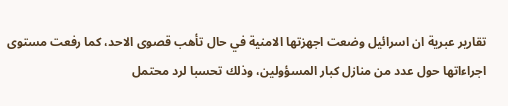تقارير عبرية ان اسرائيل وضعت اجهزتها الامنية في حال تأهب قصوى الاحد، كما رفعت مستوى اجراءاتها حول عدد من منازل كبار المسؤولين، وذلك تحسبا لرد محتمل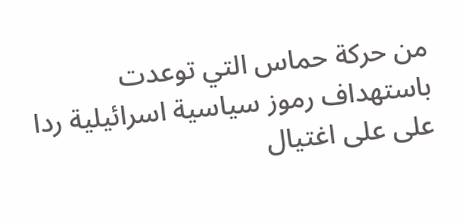من حركة حماس التي توعدت باستهداف رموز سياسية اسرائيلية ردا على على اغتيال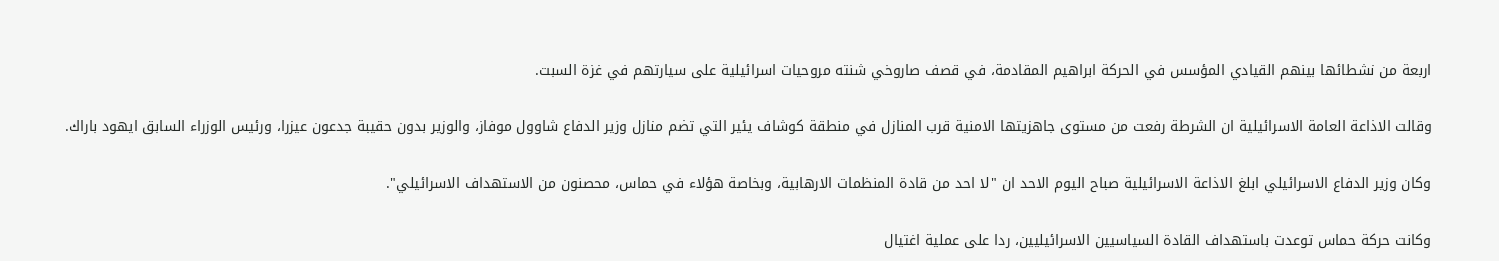اربعة من نشطائها بينهم القيادي المؤسس في الحركة ابراهيم المقادمة، في قصف صاروخي شنته مروحيات اسرائيلية على سيارتهم في غزة السبت.

وقالت الاذاعة العامة الاسرائيلية ان الشرطة رفعت من مستوى جاهزيتها الامنية قرب المنازل في منطقة كوشاف يئير التي تضم منازل وزير الدفاع شاوول موفاز، والوزير بدون حقيبة جدعون عيزرا، ورئيس الوزراء السابق ايهود باراك.

وكان وزير الدفاع الاسرائيلي ابلغ الاذاعة الاسرائيلية صباح اليوم الاحد ان "لا احد من قادة المنظمات الارهابية، وبخاصة هؤلاء في حماس، محصنون من الاستهداف الاسرائيلي".

وكانت حركة حماس توعدت باستهداف القادة السياسيين الاسرائيليين، ردا على عملية اغتيال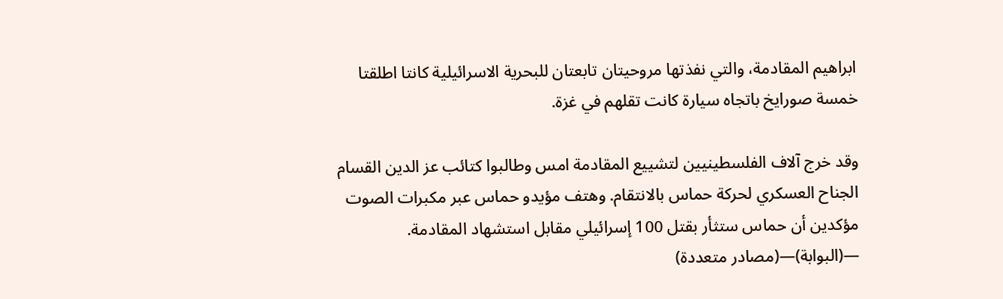ابراهيم المقادمة، والتي نفذتها مروحيتان تابعتان للبحرية الاسرائيلية كانتا اطلقتا خمسة صورايخ باتجاه سيارة كانت تقلهم في غزة.

وقد خرج آلاف الفلسطينيين لتشييع المقادمة امس وطالبوا كتائب عز الدين القسام الجناح العسكري لحركة حماس بالانتقام. وهتف مؤيدو حماس عبر مكبرات الصوت مؤكدين أن حماس ستثأر بقتل 100 إسرائيلي مقابل استشهاد المقادمة. —(البوابة)—(مصادر متعددة)